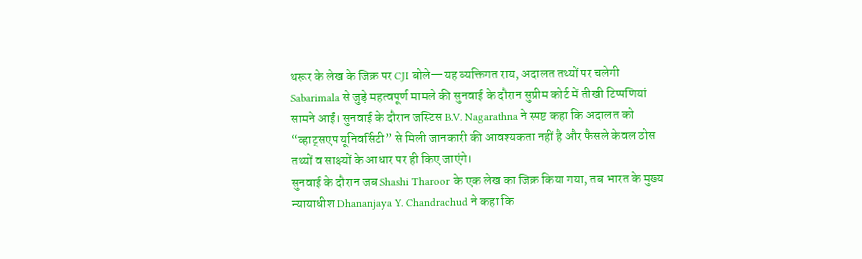थरूर के लेख के जिक्र पर CJI बोले—यह व्यक्तिगत राय, अदालत तथ्यों पर चलेगी
Sabarimala से जुड़े महत्वपूर्ण मामले की सुनवाई के दौरान सुप्रीम कोर्ट में तीखी टिप्पणियां सामने आईं। सुनवाई के दौरान जस्टिस B.V. Nagarathna ने स्पष्ट कहा कि अदालत को “व्हाट्सएप यूनिवर्सिटी” से मिली जानकारी की आवश्यकता नहीं है और फैसले केवल ठोस तथ्यों व साक्ष्यों के आधार पर ही किए जाएंगे।
सुनवाई के दौरान जब Shashi Tharoor के एक लेख का जिक्र किया गया, तब भारत के मुख्य न्यायाधीश Dhananjaya Y. Chandrachud ने कहा कि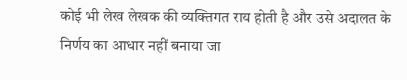कोई भी लेख लेखक की व्यक्तिगत राय होती है और उसे अदालत के निर्णय का आधार नहीं बनाया जा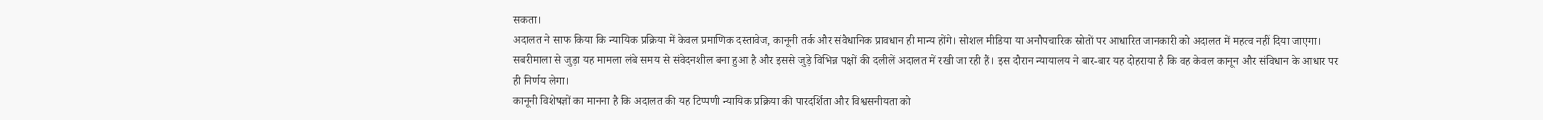सकता।
अदालत ने साफ किया कि न्यायिक प्रक्रिया में केवल प्रमाणिक दस्तावेज, कानूनी तर्क और संवैधानिक प्रावधान ही मान्य होंगे। सोशल मीडिया या अनौपचारिक स्रोतों पर आधारित जानकारी को अदालत में महत्व नहीं दिया जाएगा।
सबरीमाला से जुड़ा यह मामला लंबे समय से संवेदनशील बना हुआ है और इससे जुड़े विभिन्न पक्षों की दलीलें अदालत में रखी जा रही हैं। इस दौरान न्यायालय ने बार-बार यह दोहराया है कि वह केवल कानून और संविधान के आधार पर ही निर्णय लेगा।
कानूनी विशेषज्ञों का मानना है कि अदालत की यह टिप्पणी न्यायिक प्रक्रिया की पारदर्शिता और विश्वसनीयता को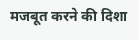मजबूत करने की दिशा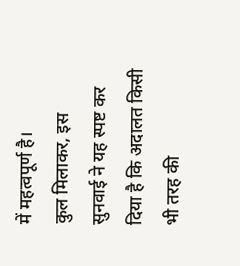में महत्वपूर्ण है।
कुल मिलाकर, इस सुनवाई ने यह स्पष्ट कर दिया है कि अदालत किसी भी तरह की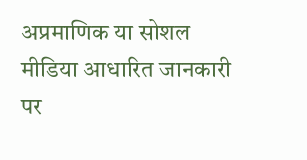अप्रमाणिक या सोशल मीडिया आधारित जानकारी पर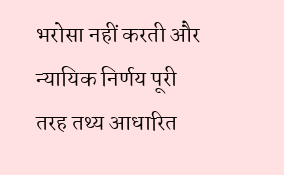भरोसा नहीं करती और न्यायिक निर्णय पूरी तरह तथ्य आधारित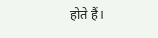होते हैं।